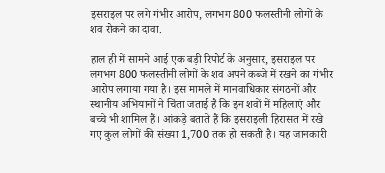इसराइल पर लगे गंभीर आरोप, लगभग 800 फलस्तीनी लोगों के शव रोकने का दावा.

हाल ही में सामने आई एक बड़ी रिपोर्ट के अनुसार, इसराइल पर लगभग 800 फलस्तीनी लोगों के शव अपने कब्जे में रखने का गंभीर आरोप लगाया गया है। इस मामले में मानवाधिकार संगठनों और स्थानीय अभियानों ने चिंता जताई है कि इन शवों में महिलाएं और बच्चे भी शामिल हैं। आंकड़े बताते हैं कि इसराइली हिरासत में रखे गए कुल लोगों की संख्या 1,700 तक हो सकती है। यह जानकारी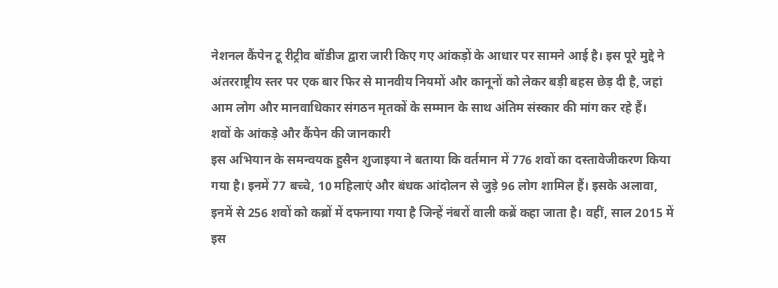नेशनल कैंपेन टू रीट्रीव बॉडीज द्वारा जारी किए गए आंकड़ों के आधार पर सामने आई है। इस पूरे मुद्दे ने अंतरराष्ट्रीय स्तर पर एक बार फिर से मानवीय नियमों और कानूनों को लेकर बड़ी बहस छेड़ दी है, जहां आम लोग और मानवाधिकार संगठन मृतकों के सम्मान के साथ अंतिम संस्कार की मांग कर रहे हैं।
शवों के आंकड़े और कैंपेन की जानकारी
इस अभियान के समन्वयक हुसैन शुजाइया ने बताया कि वर्तमान में 776 शवों का दस्तावेजीकरण किया गया है। इनमें 77 बच्चे, 10 महिलाएं और बंधक आंदोलन से जुड़े 96 लोग शामिल हैं। इसके अलावा, इनमें से 256 शवों को कब्रों में दफनाया गया है जिन्हें नंबरों वाली कब्रें कहा जाता है। वहीं, साल 2015 में इस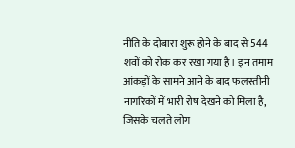नीति के दोबारा शुरू होने के बाद से 544 शवों को रोक कर रखा गया है। इन तमाम आंकड़ों के सामने आने के बाद फलस्तीनी नागरिकों में भारी रोष देखने को मिला है, जिसके चलते लोग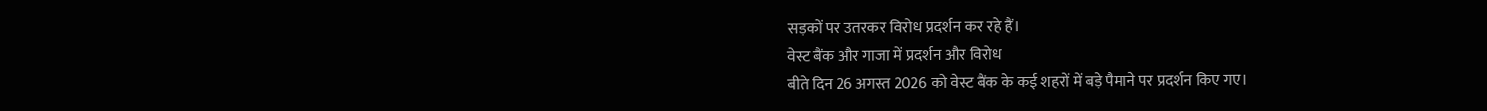सड़कों पर उतरकर विरोध प्रदर्शन कर रहे हैं।
वेस्ट बैंक और गाजा में प्रदर्शन और विरोध
बीते दिन 26 अगस्त 2026 को वेस्ट बैंक के कई शहरों में बड़े पैमाने पर प्रदर्शन किए गए।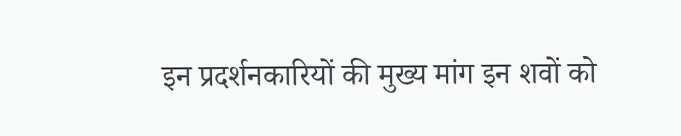इन प्रदर्शनकारियों की मुख्य मांग इन शवों को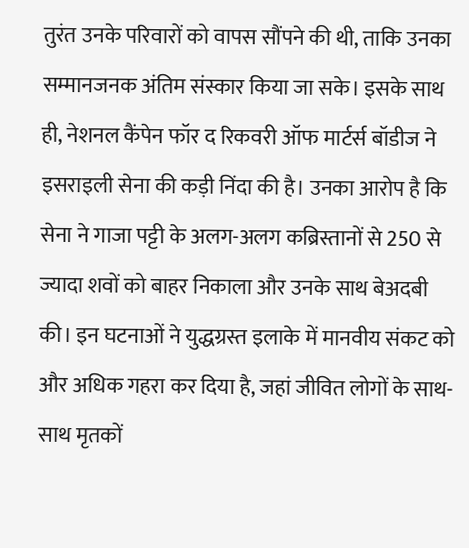तुरंत उनके परिवारों को वापस सौंपने की थी, ताकि उनका सम्मानजनक अंतिम संस्कार किया जा सके। इसके साथ ही, नेशनल कैंपेन फॉर द रिकवरी ऑफ मार्टर्स बॉडीज ने इसराइली सेना की कड़ी निंदा की है। उनका आरोप है कि सेना ने गाजा पट्टी के अलग-अलग कब्रिस्तानों से 250 से ज्यादा शवों को बाहर निकाला और उनके साथ बेअदबी की। इन घटनाओं ने युद्धग्रस्त इलाके में मानवीय संकट को और अधिक गहरा कर दिया है, जहां जीवित लोगों के साथ-साथ मृतकों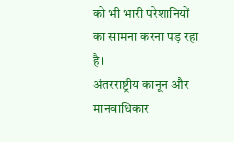को भी भारी परेशानियों का सामना करना पड़ रहा है।
अंतरराष्ट्रीय कानून और मानवाधिकार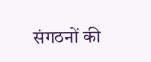संगठनों की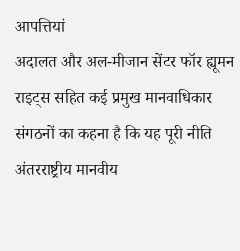आपत्तियां
अदालत और अल-मीजान सेंटर फॉर ह्यूमन राइट्स सहित कई प्रमुख मानवाधिकार संगठनों का कहना है कि यह पूरी नीति अंतरराष्ट्रीय मानवीय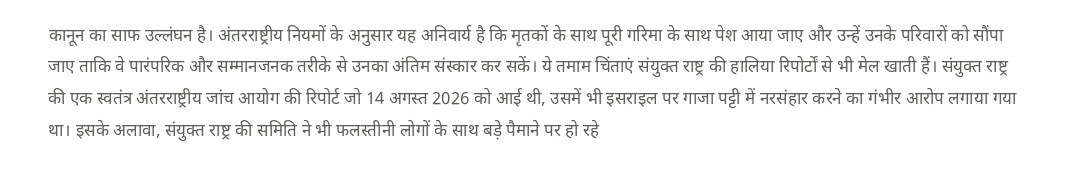कानून का साफ उल्लंघन है। अंतरराष्ट्रीय नियमों के अनुसार यह अनिवार्य है कि मृतकों के साथ पूरी गरिमा के साथ पेश आया जाए और उन्हें उनके परिवारों को सौंपा जाए ताकि वे पारंपरिक और सम्मानजनक तरीके से उनका अंतिम संस्कार कर सकें। ये तमाम चिंताएं संयुक्त राष्ट्र की हालिया रिपोर्टों से भी मेल खाती हैं। संयुक्त राष्ट्र की एक स्वतंत्र अंतरराष्ट्रीय जांच आयोग की रिपोर्ट जो 14 अगस्त 2026 को आई थी, उसमें भी इसराइल पर गाजा पट्टी में नरसंहार करने का गंभीर आरोप लगाया गया था। इसके अलावा, संयुक्त राष्ट्र की समिति ने भी फलस्तीनी लोगों के साथ बड़े पैमाने पर हो रहे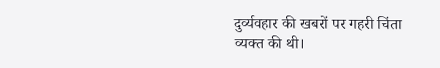दुर्व्यवहार की खबरों पर गहरी चिंता व्यक्त की थी।